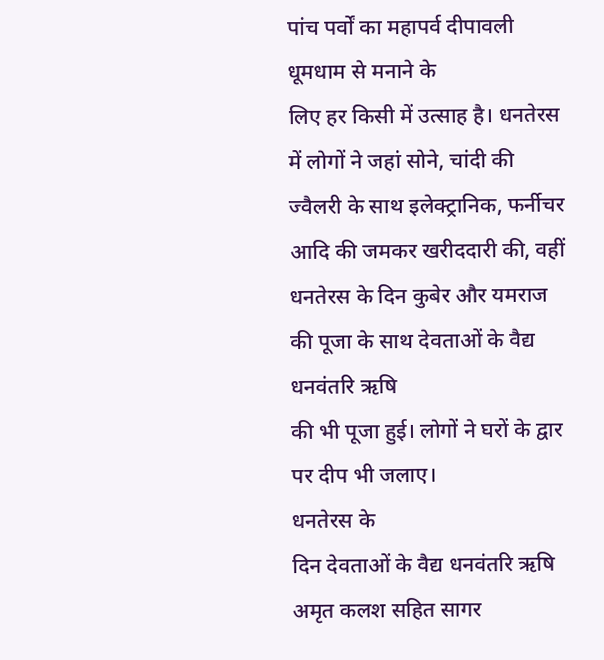पांच पर्वों का महापर्व दीपावली धूमधाम से मनाने के
लिए हर किसी में उत्साह है। धनतेरस में लोगों ने जहां सोने, चांदी की
ज्वैलरी के साथ इलेक्ट्रानिक, फर्नीचर आदि की जमकर खरीददारी की, वहीं
धनतेरस के दिन कुबेर और यमराज की पूजा के साथ देवताओं के वैद्य धनवंतरि ऋषि
की भी पूजा हुई। लोगों ने घरों के द्वार पर दीप भी जलाए।
धनतेरस के
दिन देवताओं के वैद्य धनवंतरि ऋषि अमृत कलश सहित सागर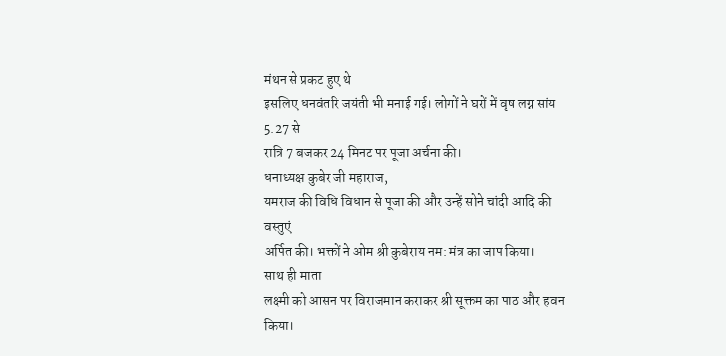मंथन से प्रकट हुए थे
इसलिए धनवंतरि जयंती भी मनाई गई। लोगों ने घरों में वृष लग्न सांय 5.27 से
रात्रि 7 बजकर 24 मिनट पर पूजा अर्चना की।
धनाध्यक्ष कुबेर जी महाराज,
यमराज की विधि विधान से पूजा की और उन्हें सोने चांदी आदि की वस्तुएं
अर्पित की। भक्तों ने ओम श्री कुबेराय नम: मंत्र का जाप किया।
साथ ही माता
लक्ष्मी को आसन पर विराजमान कराकर श्री सूक्तम का पाठ और हवन किया।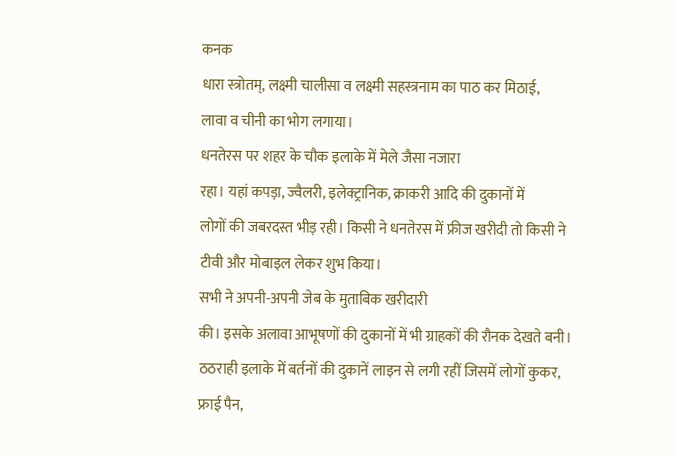कनक
धारा स्त्रोतम्, लक्ष्मी चालीसा व लक्ष्मी सहस्त्रनाम का पाठ कर मिठाई,
लावा व चीनी का भोग लगाया।
धनतेरस पर शहर के चौक इलाके में मेले जैसा नजारा
रहा। यहां कपड़ा, ज्वैलरी, इलेक्ट्रानिक, क्राकरी आदि की दुकानों में
लोगों की जबरदस्त भीड़ रही। किसी ने धनतेरस में फ्रीज खरीदी तो किसी ने
टीवी और मोबाइल लेकर शुभ किया।
सभी ने अपनी-अपनी जेब के मुताबिक खरीदारी
की। इसके अलावा आभूषणों की दुकानों में भी ग्राहकों की रौनक देखते बनी।
ठठराही इलाके में बर्तनों की दुकानें लाइन से लगी रहीं जिसमें लोगों कुकर,
फ्राई पैन,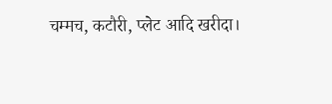चम्मच, कटौरी, प्लेट आदि खरीदा।